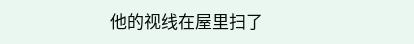他的视线在屋里扫了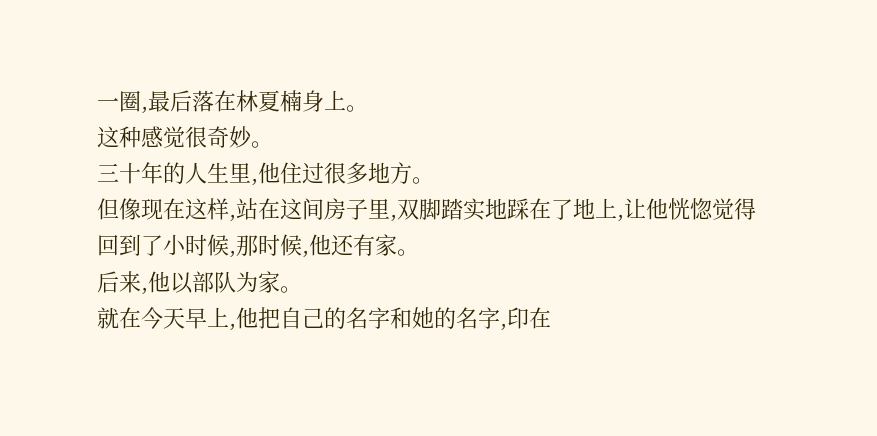一圈,最后落在林夏楠身上。
这种感觉很奇妙。
三十年的人生里,他住过很多地方。
但像现在这样,站在这间房子里,双脚踏实地踩在了地上,让他恍惚觉得回到了小时候,那时候,他还有家。
后来,他以部队为家。
就在今天早上,他把自己的名字和她的名字,印在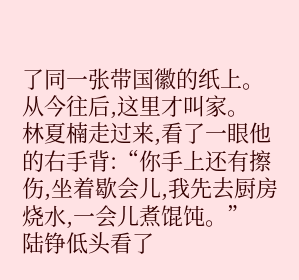了同一张带国徽的纸上。
从今往后,这里才叫家。
林夏楠走过来,看了一眼他的右手背:“你手上还有擦伤,坐着歇会儿,我先去厨房烧水,一会儿煮馄饨。”
陆铮低头看了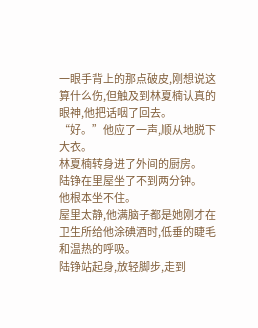一眼手背上的那点破皮,刚想说这算什么伤,但触及到林夏楠认真的眼神,他把话咽了回去。
“好。”他应了一声,顺从地脱下大衣。
林夏楠转身进了外间的厨房。
陆铮在里屋坐了不到两分钟。
他根本坐不住。
屋里太静,他满脑子都是她刚才在卫生所给他涂碘酒时,低垂的睫毛和温热的呼吸。
陆铮站起身,放轻脚步,走到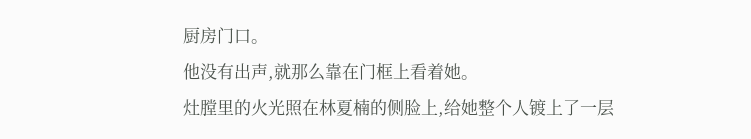厨房门口。
他没有出声,就那么靠在门框上看着她。
灶膛里的火光照在林夏楠的侧脸上,给她整个人镀上了一层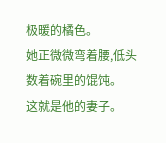极暖的橘色。
她正微微弯着腰,低头数着碗里的馄饨。
这就是他的妻子。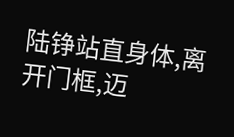陆铮站直身体,离开门框,迈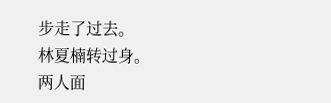步走了过去。
林夏楠转过身。
两人面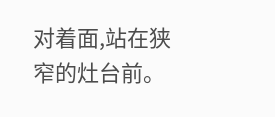对着面,站在狭窄的灶台前。